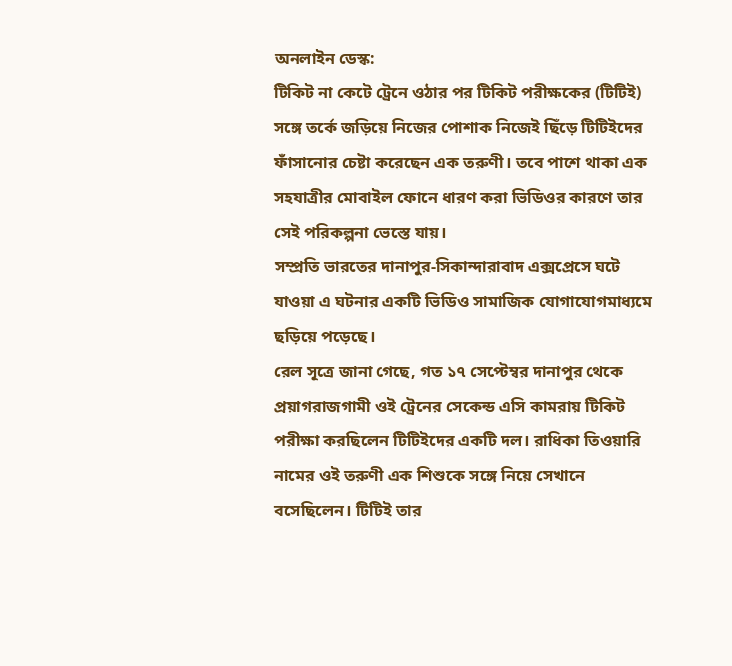অনলাইন ডেস্ক:
টিকিট না কেটে ট্রেনে ওঠার পর টিকিট পরীক্ষকের (টিটিই) সঙ্গে তর্কে জড়িয়ে নিজের পোশাক নিজেই ছিঁড়ে টিটিইদের ফাঁসানোর চেষ্টা করেছেন এক তরুণী। তবে পাশে থাকা এক সহযাত্রীর মোবাইল ফোনে ধারণ করা ভিডিওর কারণে তার সেই পরিকল্পনা ভেস্তে যায়।
সম্প্রতি ভারতের দানাপুর-সিকান্দারাবাদ এক্সপ্রেসে ঘটে যাওয়া এ ঘটনার একটি ভিডিও সামাজিক যোগাযোগমাধ্যমে ছড়িয়ে পড়েছে।
রেল সূত্রে জানা গেছে, গত ১৭ সেপ্টেম্বর দানাপুর থেকে প্রয়াগরাজগামী ওই ট্রেনের সেকেন্ড এসি কামরায় টিকিট পরীক্ষা করছিলেন টিটিইদের একটি দল। রাধিকা তিওয়ারি নামের ওই তরুণী এক শিশুকে সঙ্গে নিয়ে সেখানে বসেছিলেন। টিটিই তার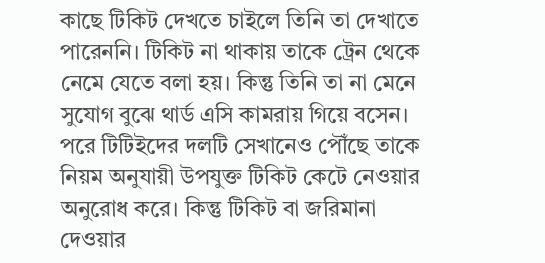কাছে টিকিট দেখতে চাইলে তিনি তা দেখাতে পারেননি। টিকিট না থাকায় তাকে ট্রেন থেকে নেমে যেতে বলা হয়। কিন্তু তিনি তা না মেনে সুযোগ বুঝে থার্ড এসি কামরায় গিয়ে বসেন।
পরে টিটিইদের দলটি সেখানেও পৌঁছে তাকে নিয়ম অনুযায়ী উপযুক্ত টিকিট কেটে নেওয়ার অনুরোধ করে। কিন্তু টিকিট বা জরিমানা দেওয়ার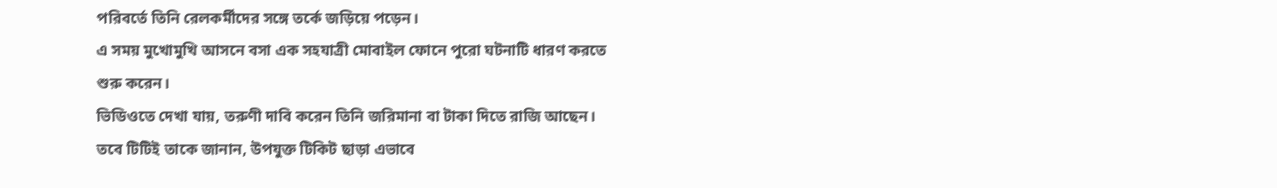পরিবর্তে তিনি রেলকর্মীদের সঙ্গে তর্কে জড়িয়ে পড়েন।
এ সময় মুখোমুখি আসনে বসা এক সহযাত্রী মোবাইল ফোনে পুরো ঘটনাটি ধারণ করতে শুরু করেন।
ভিডিওতে দেখা যায়, তরুণী দাবি করেন তিনি জরিমানা বা টাকা দিতে রাজি আছেন। তবে টিটিই তাকে জানান, উপযুক্ত টিকিট ছাড়া এভাবে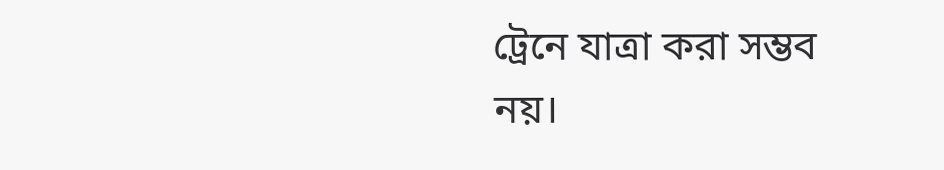ট্রেনে যাত্রা করা সম্ভব নয়।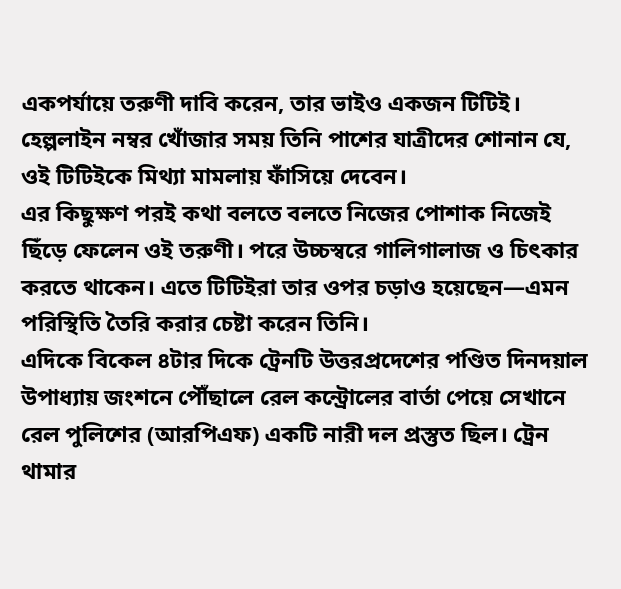একপর্যায়ে তরুণী দাবি করেন, তার ভাইও একজন টিটিই। হেল্পলাইন নম্বর খোঁজার সময় তিনি পাশের যাত্রীদের শোনান যে, ওই টিটিইকে মিথ্যা মামলায় ফাঁসিয়ে দেবেন।
এর কিছুক্ষণ পরই কথা বলতে বলতে নিজের পোশাক নিজেই ছিঁড়ে ফেলেন ওই তরুণী। পরে উচ্চস্বরে গালিগালাজ ও চিৎকার করতে থাকেন। এতে টিটিইরা তার ওপর চড়াও হয়েছেন—এমন পরিস্থিতি তৈরি করার চেষ্টা করেন তিনি।
এদিকে বিকেল ৪টার দিকে ট্রেনটি উত্তরপ্রদেশের পণ্ডিত দিনদয়াল উপাধ্যায় জংশনে পৌঁছালে রেল কন্ট্রোলের বার্তা পেয়ে সেখানে রেল পুলিশের (আরপিএফ) একটি নারী দল প্রস্তুত ছিল। ট্রেন থামার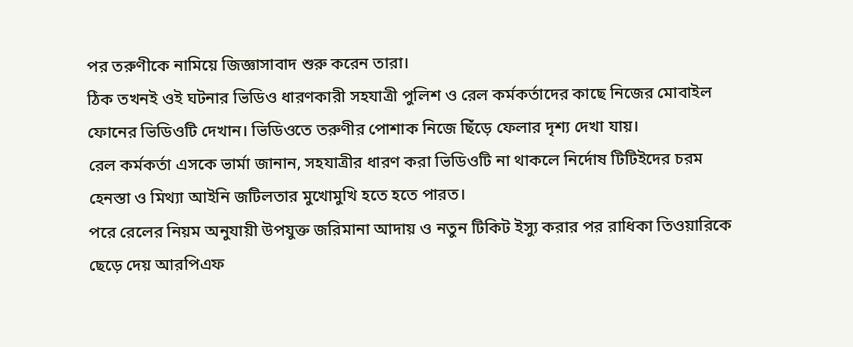পর তরুণীকে নামিয়ে জিজ্ঞাসাবাদ শুরু করেন তারা।
ঠিক তখনই ওই ঘটনার ভিডিও ধারণকারী সহযাত্রী পুলিশ ও রেল কর্মকর্তাদের কাছে নিজের মোবাইল ফোনের ভিডিওটি দেখান। ভিডিওতে তরুণীর পোশাক নিজে ছিঁড়ে ফেলার দৃশ্য দেখা যায়।
রেল কর্মকর্তা এসকে ভার্মা জানান, সহযাত্রীর ধারণ করা ভিডিওটি না থাকলে নির্দোষ টিটিইদের চরম হেনস্তা ও মিথ্যা আইনি জটিলতার মুখোমুখি হতে হতে পারত।
পরে রেলের নিয়ম অনুযায়ী উপযুক্ত জরিমানা আদায় ও নতুন টিকিট ইস্যু করার পর রাধিকা তিওয়ারিকে ছেড়ে দেয় আরপিএফ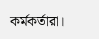কর্মকর্তারা।